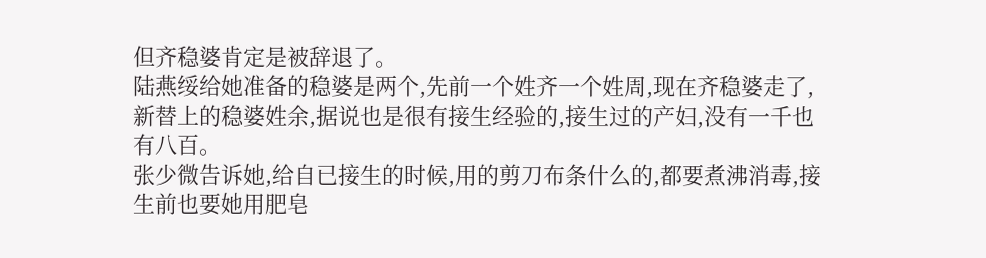但齐稳婆肯定是被辞退了。
陆燕绥给她准备的稳婆是两个,先前一个姓齐一个姓周,现在齐稳婆走了,新替上的稳婆姓余,据说也是很有接生经验的,接生过的产妇,没有一千也有八百。
张少微告诉她,给自已接生的时候,用的剪刀布条什么的,都要煮沸消毒,接生前也要她用肥皂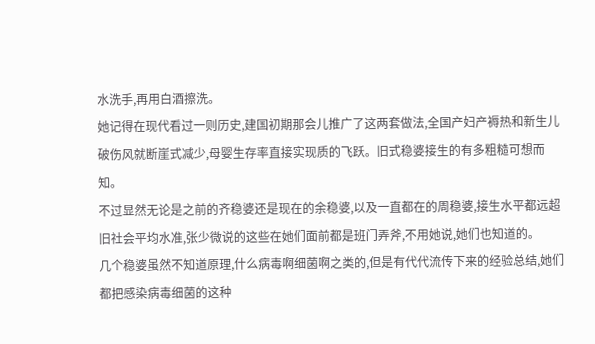水洗手,再用白酒擦洗。
她记得在现代看过一则历史,建国初期那会儿推广了这两套做法,全国产妇产褥热和新生儿破伤风就断崖式减少,母婴生存率直接实现质的飞跃。旧式稳婆接生的有多粗糙可想而知。
不过显然无论是之前的齐稳婆还是现在的余稳婆,以及一直都在的周稳婆,接生水平都远超旧社会平均水准,张少微说的这些在她们面前都是班门弄斧,不用她说,她们也知道的。
几个稳婆虽然不知道原理,什么病毒啊细菌啊之类的,但是有代代流传下来的经验总结,她们都把感染病毒细菌的这种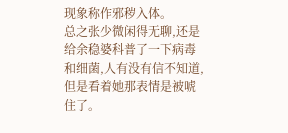现象称作邪秽入体。
总之张少微闲得无聊,还是给余稳婆科普了一下病毒和细菌,人有没有信不知道,但是看着她那表情是被唬住了。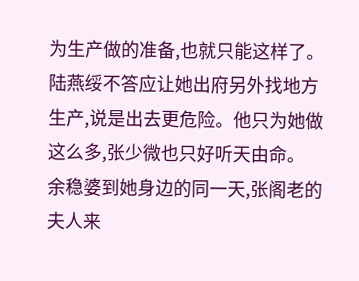为生产做的准备,也就只能这样了。陆燕绥不答应让她出府另外找地方生产,说是出去更危险。他只为她做这么多,张少微也只好听天由命。
余稳婆到她身边的同一天,张阁老的夫人来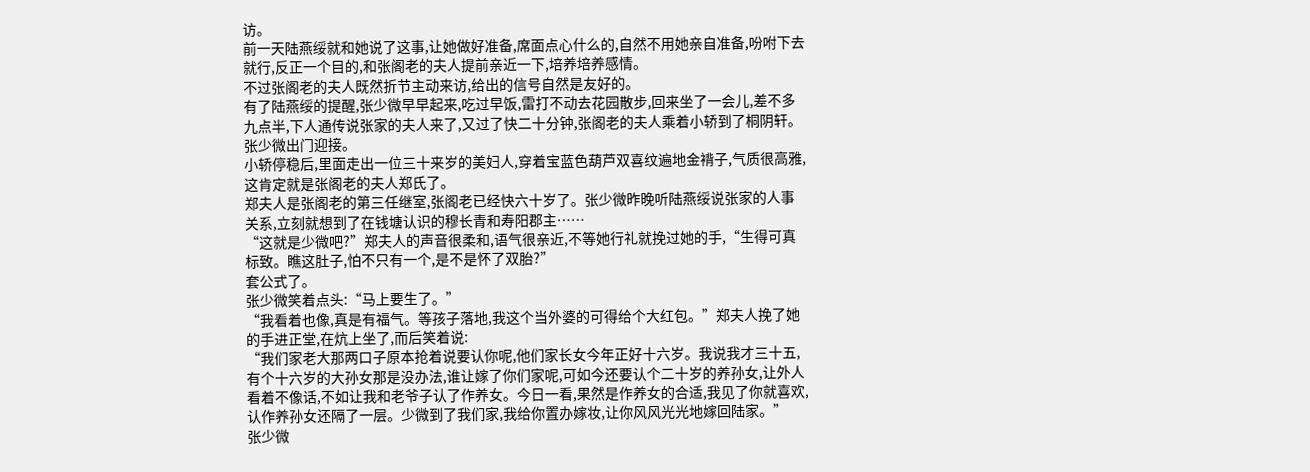访。
前一天陆燕绥就和她说了这事,让她做好准备,席面点心什么的,自然不用她亲自准备,吩咐下去就行,反正一个目的,和张阁老的夫人提前亲近一下,培养培养感情。
不过张阁老的夫人既然折节主动来访,给出的信号自然是友好的。
有了陆燕绥的提醒,张少微早早起来,吃过早饭,雷打不动去花园散步,回来坐了一会儿,差不多九点半,下人通传说张家的夫人来了,又过了快二十分钟,张阁老的夫人乘着小轿到了桐阴轩。
张少微出门迎接。
小轿停稳后,里面走出一位三十来岁的美妇人,穿着宝蓝色葫芦双喜纹遍地金褙子,气质很高雅,这肯定就是张阁老的夫人郑氏了。
郑夫人是张阁老的第三任继室,张阁老已经快六十岁了。张少微昨晚听陆燕绥说张家的人事关系,立刻就想到了在钱塘认识的穆长青和寿阳郡主……
“这就是少微吧?”郑夫人的声音很柔和,语气很亲近,不等她行礼就挽过她的手,“生得可真标致。瞧这肚子,怕不只有一个,是不是怀了双胎?”
套公式了。
张少微笑着点头:“马上要生了。”
“我看着也像,真是有福气。等孩子落地,我这个当外婆的可得给个大红包。”郑夫人挽了她的手进正堂,在炕上坐了,而后笑着说:
“我们家老大那两口子原本抢着说要认你呢,他们家长女今年正好十六岁。我说我才三十五,有个十六岁的大孙女那是没办法,谁让嫁了你们家呢,可如今还要认个二十岁的养孙女,让外人看着不像话,不如让我和老爷子认了作养女。今日一看,果然是作养女的合适,我见了你就喜欢,认作养孙女还隔了一层。少微到了我们家,我给你置办嫁妆,让你风风光光地嫁回陆家。”
张少微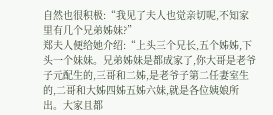自然也很积极:“我见了夫人也觉亲切呢,不知家里有几个兄弟姊妹?”
郑夫人便给她介绍:“上头三个兄长,五个姊姊,下头一个妹妹。兄弟姊妹是都成家了,你大哥是老爷子元配生的,三哥和二姊,是老爷子第二任妻室生的,二哥和大姊四姊五姊六妹,就是各位姨娘所出。大家且都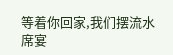等着你回家,我们摆流水席宴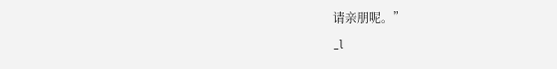请亲朋呢。”
_l